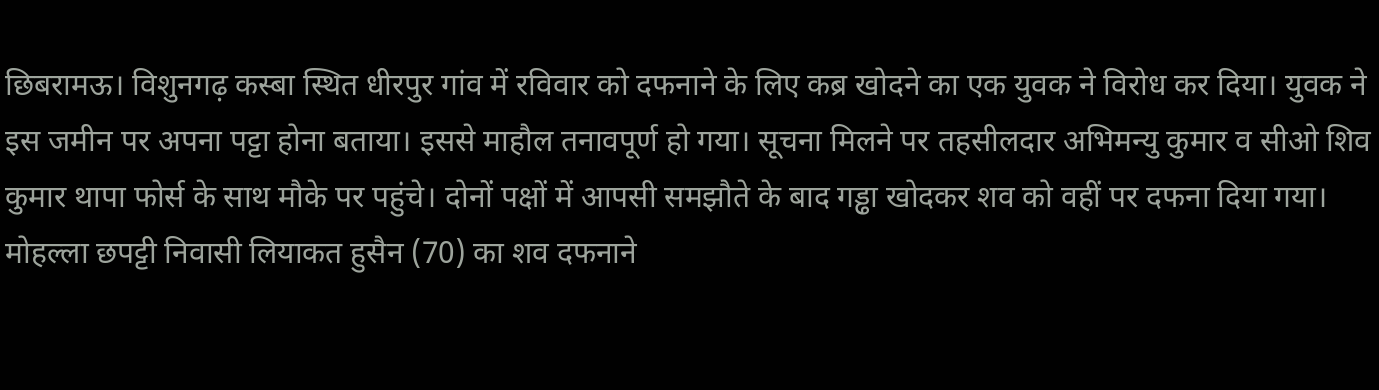छिबरामऊ। विशुनगढ़ कस्बा स्थित धीरपुर गांव में रविवार को दफनाने के लिए कब्र खोदने का एक युवक ने विरोध कर दिया। युवक ने इस जमीन पर अपना पट्टा होना बताया। इससे माहौल तनावपूर्ण हो गया। सूचना मिलने पर तहसीलदार अभिमन्यु कुमार व सीओ शिव कुमार थापा फोर्स के साथ मौके पर पहुंचे। दोनों पक्षों में आपसी समझौते के बाद गड्ढा खोदकर शव को वहीं पर दफना दिया गया।
मोहल्ला छपट्टी निवासी लियाकत हुसैन (70) का शव दफनाने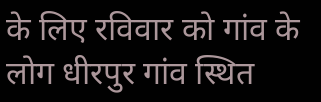के लिए रविवार को गांव के लोग धीरपुर गांव स्थित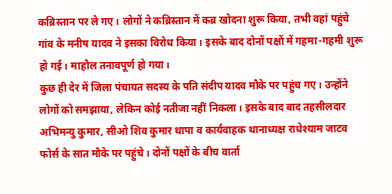कब्रिस्तान पर ले गए। लोगों ने कब्रिस्तान में कब्र खोदना शुरू किया, तभी वहां पहुंचे गांव के मनीष यादव ने इसका विरोध किया। इसके बाद दोनों पक्षों में गहमा-गहमी शुरू हो गई। माहौल तनावपूर्ण हो गया।
कुछ ही देर में जिला पंचायत सदस्य के पति संदीप यादव मौके पर पहुंच गए। उन्होंने लोगों को समझाया, लेकिन कोई नतीजा नहीं निकला। इसके बाद बाद तहसीलदार अभिमन्यु कुमार, सीओ शिव कुमार थापा व कार्यवाहक थानाध्यक्ष राधेश्याम जाटव फोर्स के सात मौके पर पहुंचे। दोनों पक्षों के बीच वार्ता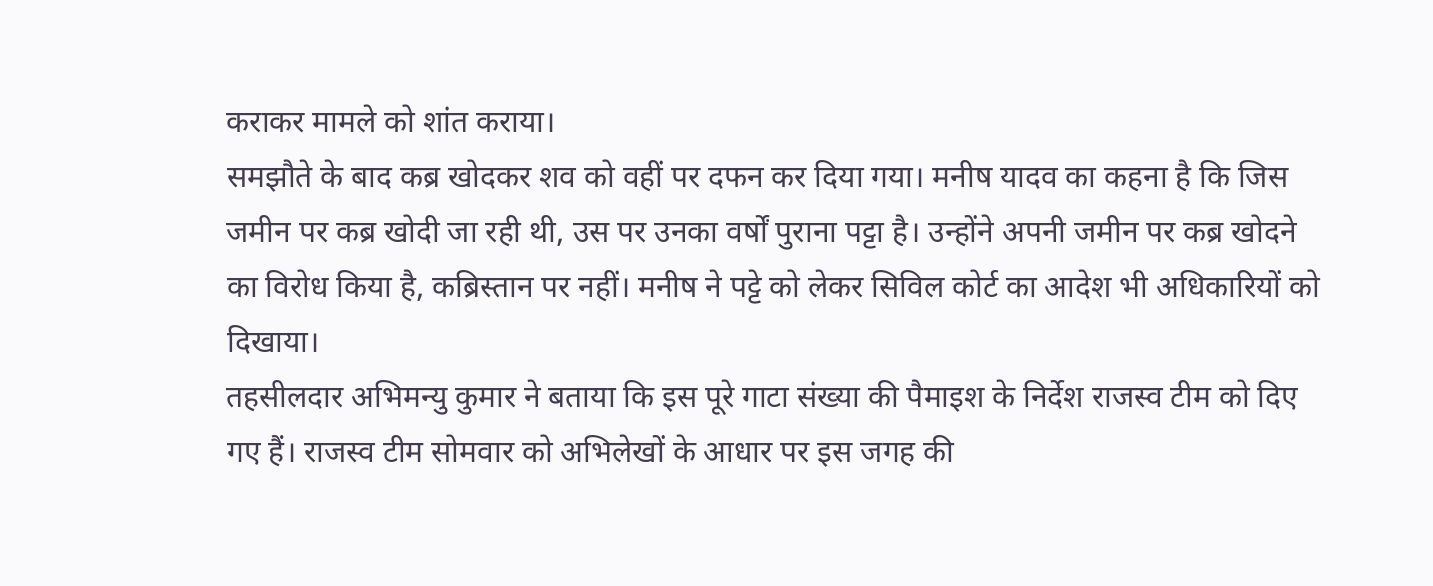कराकर मामले को शांत कराया।
समझौते के बाद कब्र खोदकर शव को वहीं पर दफन कर दिया गया। मनीष यादव का कहना है कि जिस जमीन पर कब्र खोदी जा रही थी, उस पर उनका वर्षों पुराना पट्टा है। उन्होंने अपनी जमीन पर कब्र खोदने का विरोध किया है, कब्रिस्तान पर नहीं। मनीष ने पट्टे को लेकर सिविल कोर्ट का आदेश भी अधिकारियों को दिखाया।
तहसीलदार अभिमन्यु कुमार ने बताया कि इस पूरे गाटा संख्या की पैमाइश के निर्देश राजस्व टीम को दिए गए हैं। राजस्व टीम सोमवार को अभिलेखों के आधार पर इस जगह की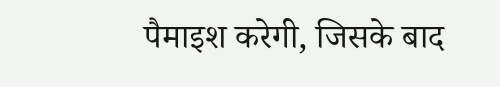पैमाइश करेगी, जिसके बाद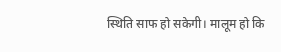स्थिति साफ हो सकेगी। मालूम हो कि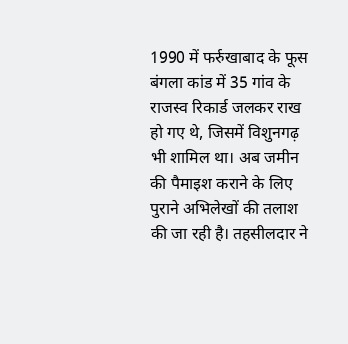1990 में फर्रुखाबाद के फूस बंगला कांड में 35 गांव के राजस्व रिकार्ड जलकर राख हो गए थे, जिसमें विशुनगढ़ भी शामिल था। अब जमीन की पैमाइश कराने के लिए पुराने अभिलेखों की तलाश की जा रही है। तहसीलदार ने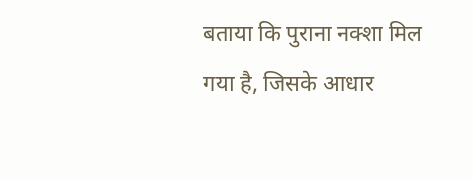बताया कि पुराना नक्शा मिल गया है, जिसके आधार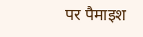पर पैमाइश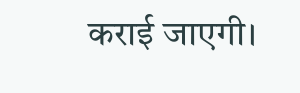कराई जाएगी।